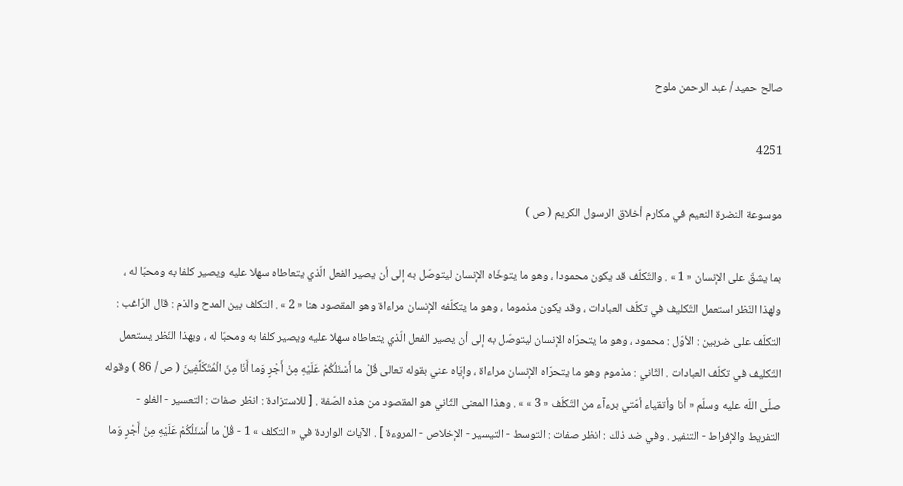صالح حميد / عبد الرحمن ملوح

4251

موسوعة النضرة النعيم في مكارم أخلاق الرسول الكريم ( ص )

بما يشقّ على الإنسان « 1 » . والتّكلّف قد يكون محمودا ، وهو ما يتوخّاه الإنسان ليتوصّل به إلى أن يصير الفعل الّذي يتعاطاه سهلا عليه ويصير كلفا به ومحبّا له ، ولهذا النّظر استعمل التّكليف في تكلّف العبادات ، وقد يكون مذموما ، وهو ما يتكلّفه الإنسان مراءاة وهو المقصود هنا « 2 » . التكلف بين المدح والذم : قال الرّاغب : التكلّف على ضربين : الأوّل : محمود ، وهو ما يتحرّاه الإنسان ليتوصّل به إلى أن يصير الفعل الّذي يتعاطاه سهلا عليه ويصير كلفا به ومحبّا له ، وبهذا النّظر يستعمل التّكليف في تكلّف العبادات . الثّاني : مذموم وهو ما يتحرّاه الإنسان مراءاة ، وإيّاه عني بقوله تعالى قُلْ ما أَسْئَلُكُمْ عَلَيْهِ مِنْ أَجْرٍ وَما أَنَا مِنَ الْمُتَكَلِّفِينَ ( ص / 86 ) وقوله صلّى اللّه عليه وسلّم « أنا وأتقياء أمّتي برءآء من التّكلّف « 3 » » . وهذا المعنى الثّاني هو المقصود من هذه الصّفة . [ للاستزادة : انظر صفات : التعسير - الغلو - التفريط والإفراط - التنفير . وفي ضد ذلك : انظر صفات : التوسط - التيسير - الإخلاص - المروءة ] . الآيات الواردة في « التكلف » 1 - قُلْ ما أَسْئَلُكُمْ عَلَيْهِ مِنْ أَجْرٍ وَما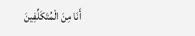أَنَا مِنَ الْمُتَكَلِّفِينَ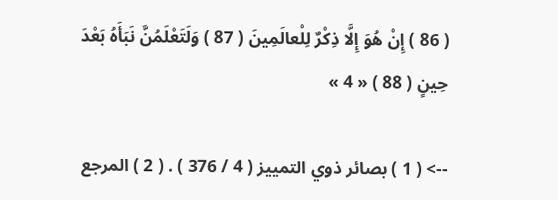( 86 ) إِنْ هُوَ إِلَّا ذِكْرٌ لِلْعالَمِينَ ( 87 ) وَلَتَعْلَمُنَّ نَبَأَهُ بَعْدَ حِينٍ ( 88 ) « 4 »

--> ( 1 ) بصائر ذوي التمييز ( 4 / 376 ) . ( 2 ) المرجع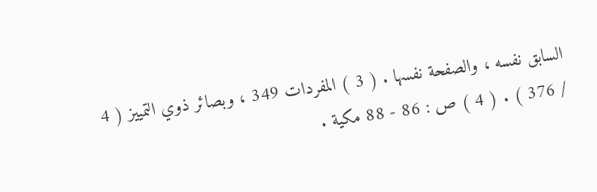السابق نفسه ، والصفحة نفسها . ( 3 ) المفردات 349 ، وبصائر ذوي التمييز ( 4 / 376 ) . ( 4 ) ص : 86 - 88 مكية .